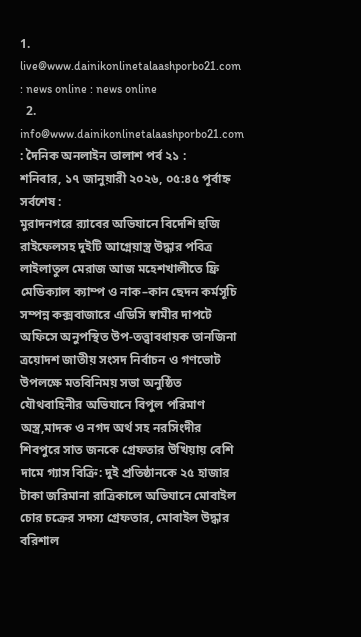1. live@www.dainikonlinetalaashporbo21.com : news online : news online
  2. info@www.dainikonlinetalaashporbo21.com : দৈনিক অনলাইন তালাশ পর্ব ২১ :
শনিবার, ১৭ জানুয়ারী ২০২৬, ০৫:৪৫ পূর্বাহ্ন
সর্বশেষ :
মুরাদনগরে র‍্যাবের অভিযানে বিদেশি হুজি রাইফেলসহ দুইটি আগ্নেয়াস্ত্র উদ্ধার পবিত্র লাইলাতুল মেরাজ আজ মহেশখালীতে ফ্রি মেডিক্যাল ক্যাম্প ও নাক–কান ছেদন কর্মসূচি সম্পন্ন কক্সবাজারে এডিসি স্বামীর দাপটে অফিসে অনুপস্থিত উপ-তত্ত্বাবধায়ক তানজিনা ত্রয়োদশ জাতীয় সংসদ নির্বাচন ও গণভোট উপলক্ষে মতবিনিময় সভা অনুষ্ঠিত যৌথবাহিনীর অভিযানে বিপুল পরিমাণ অস্ত্র,মাদক ও নগদ অর্থ সহ নরসিংদীর শিবপুরে সাত জনকে গ্রেফতার উখিয়ায় বেশি দামে গ্যাস বিক্রি: দুই প্রতিষ্ঠানকে ২৫ হাজার টাকা জরিমানা রাত্রিকালে অভিযানে মোবাইল চোর চক্রের সদস্য গ্রেফতার, মোবাইল উদ্ধার বরিশাল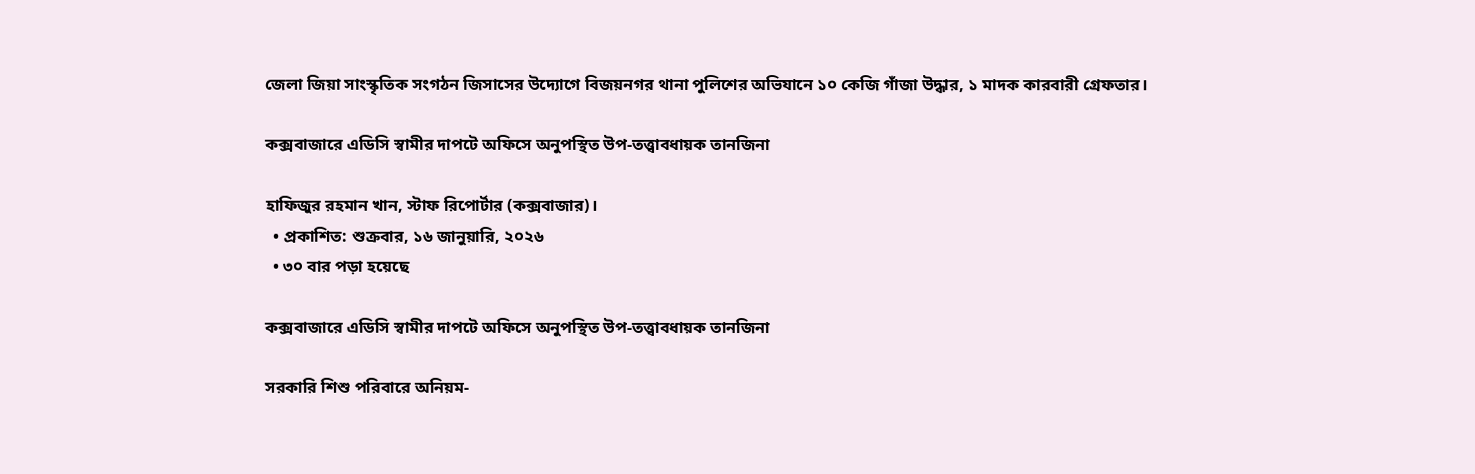জেলা জিয়া সাংস্কৃতিক সংগঠন জিসাসের উদ্যোগে বিজয়নগর থানা পুলিশের অভিযানে ১০ কেজি গাঁজা উদ্ধার, ১ মাদক কারবারী গ্রেফতার।

কক্সবাজারে এডিসি স্বামীর দাপটে অফিসে অনুপস্থিত উপ-তত্ত্বাবধায়ক তানজিনা

হাফিজুর রহমান খান, স্টাফ রিপোর্টার (কক্সবাজার)।
  • প্রকাশিত: শুক্রবার, ১৬ জানুয়ারি, ২০২৬
  • ৩০ বার পড়া হয়েছে

কক্সবাজারে এডিসি স্বামীর দাপটে অফিসে অনুপস্থিত উপ-তত্ত্বাবধায়ক তানজিনা

সরকারি শিশু পরিবারে অনিয়ম-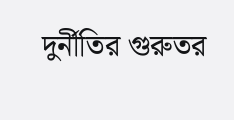দুর্নীতির গুরুতর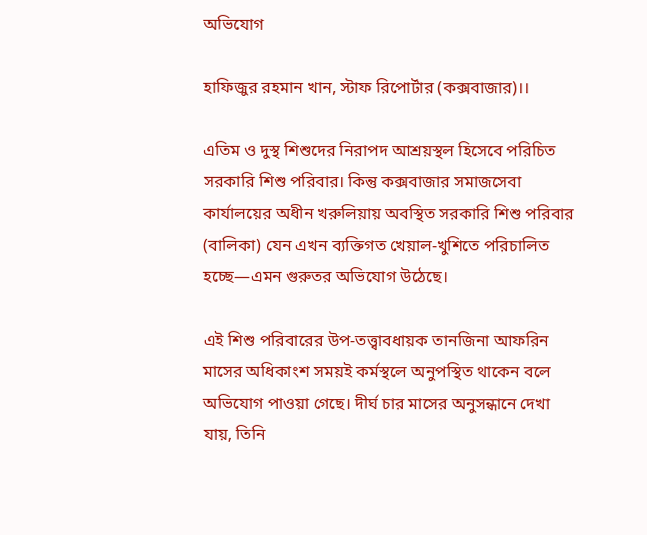অভিযোগ

হাফিজুর রহমান খান, স্টাফ রিপোর্টার (কক্সবাজার)।।

এতিম ও দুস্থ শিশুদের নিরাপদ আশ্রয়স্থল হিসেবে পরিচিত সরকারি শিশু পরিবার। কিন্তু কক্সবাজার সমাজসেবা কার্যালয়ের অধীন খরুলিয়ায় অবস্থিত সরকারি শিশু পরিবার (বালিকা) যেন এখন ব্যক্তিগত খেয়াল-খুশিতে পরিচালিত হচ্ছে—এমন গুরুতর অভিযোগ উঠেছে।

এই শিশু পরিবারের উপ-তত্ত্বাবধায়ক তানজিনা আফরিন মাসের অধিকাংশ সময়ই কর্মস্থলে অনুপস্থিত থাকেন বলে অভিযোগ পাওয়া গেছে। দীর্ঘ চার মাসের অনুসন্ধানে দেখা যায়, তিনি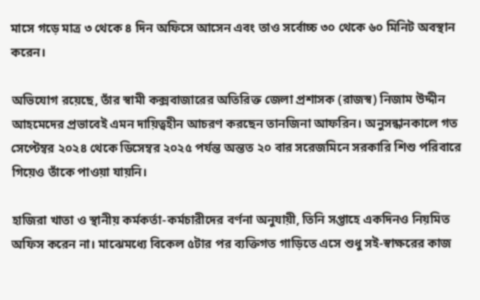মাসে গড়ে মাত্র ৩ থেকে ৪ দিন অফিসে আসেন এবং তাও সর্বোচ্চ ৩০ থেকে ৬০ মিনিট অবস্থান করেন।

অভিযোগ রয়েছে, তাঁর স্বামী কক্সবাজারের অতিরিক্ত জেলা প্রশাসক (রাজস্ব) নিজাম উদ্দীন আহমেদের প্রভাবেই এমন দায়িত্বহীন আচরণ করছেন তানজিনা আফরিন। অনুসন্ধানকালে গত সেপ্টেম্বর ২০২৪ থেকে ডিসেম্বর ২০২৫ পর্যন্ত অন্তত ২০ বার সরেজমিনে সরকারি শিশু পরিবারে গিয়েও তাঁকে পাওয়া যায়নি।

হাজিরা খাতা ও স্থানীয় কর্মকর্তা-কর্মচারীদের বর্ণনা অনুযায়ী, তিনি সপ্তাহে একদিনও নিয়মিত অফিস করেন না। মাঝেমধ্যে বিকেল ৫টার পর ব্যক্তিগত গাড়িতে এসে শুধু সই-স্বাক্ষরের কাজ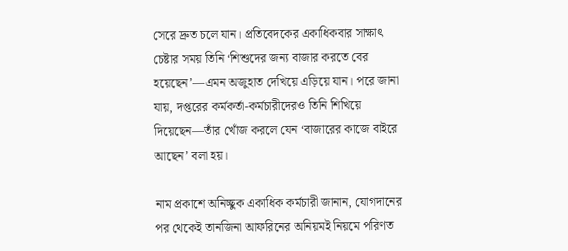সেরে দ্রুত চলে যান। প্রতিবেদকের একাধিকবার সাক্ষাৎ চেষ্টার সময় তিনি ‘শিশুদের জন্য বাজার করতে বের হয়েছেন’—এমন অজুহাত দেখিয়ে এড়িয়ে যান। পরে জানা যায়, দপ্তরের কর্মকর্তা-কর্মচারীদেরও তিনি শিখিয়ে দিয়েছেন—তাঁর খোঁজ করলে যেন ‘বাজারের কাজে বাইরে আছেন’ বলা হয়।

নাম প্রকাশে অনিচ্ছুক একাধিক কর্মচারী জানান, যোগদানের পর থেকেই তানজিনা আফরিনের অনিয়মই নিয়মে পরিণত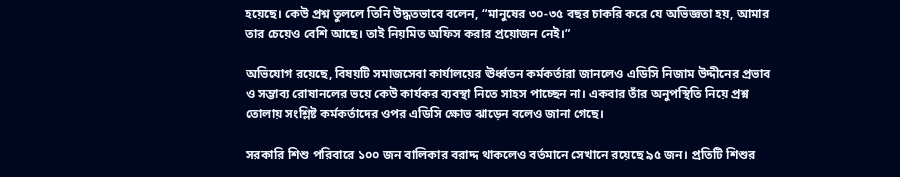হয়েছে। কেউ প্রশ্ন তুললে তিনি উদ্ধতভাবে বলেন, “মানুষের ৩০-৩৫ বছর চাকরি করে যে অভিজ্ঞতা হয়, আমার তার চেয়েও বেশি আছে। তাই নিয়মিত অফিস করার প্রয়োজন নেই।”

অভিযোগ রয়েছে, বিষয়টি সমাজসেবা কার্যালয়ের ঊর্ধ্বতন কর্মকর্তারা জানলেও এডিসি নিজাম উদ্দীনের প্রভাব ও সম্ভাব্য রোষানলের ভয়ে কেউ কার্যকর ব্যবস্থা নিতে সাহস পাচ্ছেন না। একবার তাঁর অনুপস্থিতি নিয়ে প্রশ্ন তোলায় সংশ্লিষ্ট কর্মকর্তাদের ওপর এডিসি ক্ষোভ ঝাড়েন বলেও জানা গেছে।

সরকারি শিশু পরিবারে ১০০ জন বালিকার বরাদ্দ থাকলেও বর্তমানে সেখানে রয়েছে ৯৫ জন। প্রতিটি শিশুর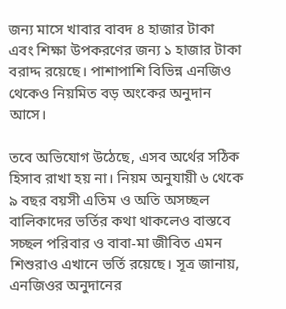জন্য মাসে খাবার বাবদ ৪ হাজার টাকা এবং শিক্ষা উপকরণের জন্য ১ হাজার টাকা বরাদ্দ রয়েছে। পাশাপাশি বিভিন্ন এনজিও থেকেও নিয়মিত বড় অংকের অনুদান আসে।

তবে অভিযোগ উঠেছে, এসব অর্থের সঠিক হিসাব রাখা হয় না। নিয়ম অনুযায়ী ৬ থেকে ৯ বছর বয়সী এতিম ও অতি অসচ্ছল বালিকাদের ভর্তির কথা থাকলেও বাস্তবে সচ্ছল পরিবার ও বাবা-মা জীবিত এমন শিশুরাও এখানে ভর্তি রয়েছে। সূত্র জানায়, এনজিওর অনুদানের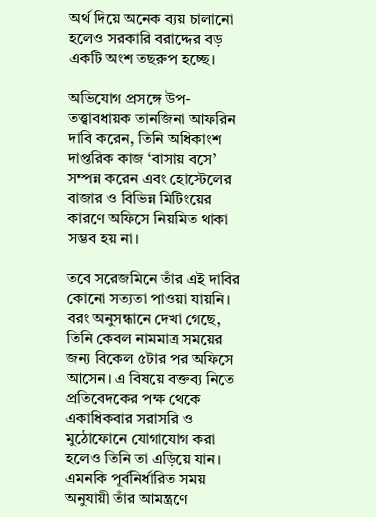অর্থ দিয়ে অনেক ব্যয় চালানো হলেও সরকারি বরাদ্দের বড় একটি অংশ তছরুপ হচ্ছে।

অভিযোগ প্রসঙ্গে উপ-তত্ত্বাবধায়ক তানজিনা আফরিন দাবি করেন, তিনি অধিকাংশ দাপ্তরিক কাজ ‘বাসায় বসে’ সম্পন্ন করেন এবং হোস্টেলের বাজার ও বিভিন্ন মিটিংয়ের কারণে অফিসে নিয়মিত থাকা সম্ভব হয় না।

তবে সরেজমিনে তাঁর এই দাবির কোনো সত্যতা পাওয়া যায়নি। বরং অনুসন্ধানে দেখা গেছে, তিনি কেবল নামমাত্র সময়ের জন্য বিকেল ৫টার পর অফিসে আসেন। এ বিষয়ে বক্তব্য নিতে প্রতিবেদকের পক্ষ থেকে একাধিকবার সরাসরি ও মুঠোফোনে যোগাযোগ করা হলেও তিনি তা এড়িয়ে যান। এমনকি পূর্বনির্ধারিত সময় অনুযায়ী তাঁর আমন্ত্রণে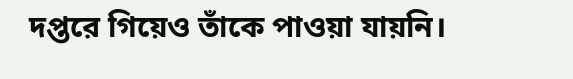দপ্তরে গিয়েও তাঁকে পাওয়া যায়নি।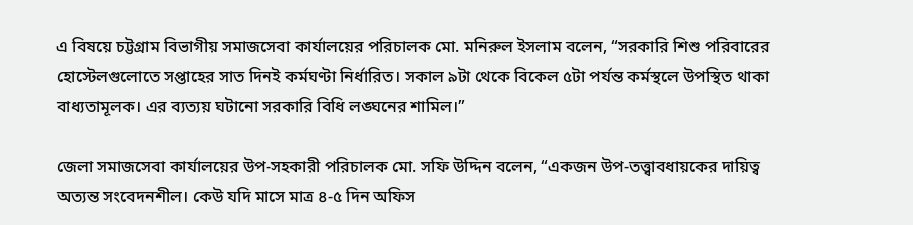এ বিষয়ে চট্টগ্রাম বিভাগীয় সমাজসেবা কার্যালয়ের পরিচালক মো. মনিরুল ইসলাম বলেন, “সরকারি শিশু পরিবারের হোস্টেলগুলোতে সপ্তাহের সাত দিনই কর্মঘণ্টা নির্ধারিত। সকাল ৯টা থেকে বিকেল ৫টা পর্যন্ত কর্মস্থলে উপস্থিত থাকা বাধ্যতামূলক। এর ব্যত্যয় ঘটানো সরকারি বিধি লঙ্ঘনের শামিল।”

জেলা সমাজসেবা কার্যালয়ের উপ-সহকারী পরিচালক মো. সফি উদ্দিন বলেন, “একজন উপ-তত্ত্বাবধায়কের দায়িত্ব অত্যন্ত সংবেদনশীল। কেউ যদি মাসে মাত্র ৪-৫ দিন অফিস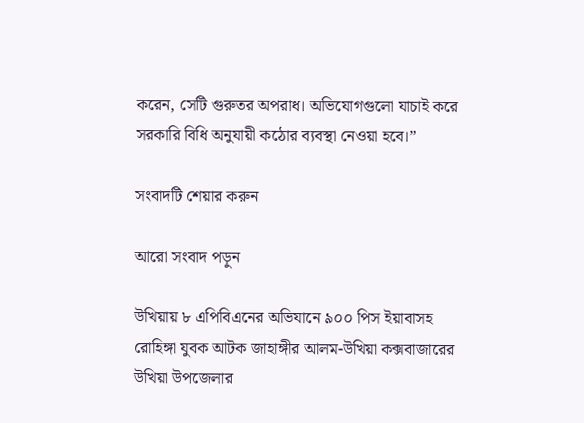করেন, সেটি গুরুতর অপরাধ। অভিযোগগুলো যাচাই করে সরকারি বিধি অনুযায়ী কঠোর ব্যবস্থা নেওয়া হবে।”

সংবাদটি শেয়ার করুন

আরো সংবাদ পড়ুন

উখিয়ায় ৮ এপিবিএনের অভিযানে ৯০০ পিস ইয়াবাসহ রোহিঙ্গা যুবক আটক জাহাঙ্গীর আলম-উখিয়া কক্সবাজারের উখিয়া উপজেলার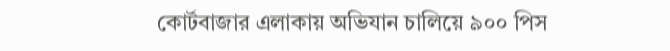কোর্টবাজার এলাকায় অভিযান চালিয়ে ৯০০ পিস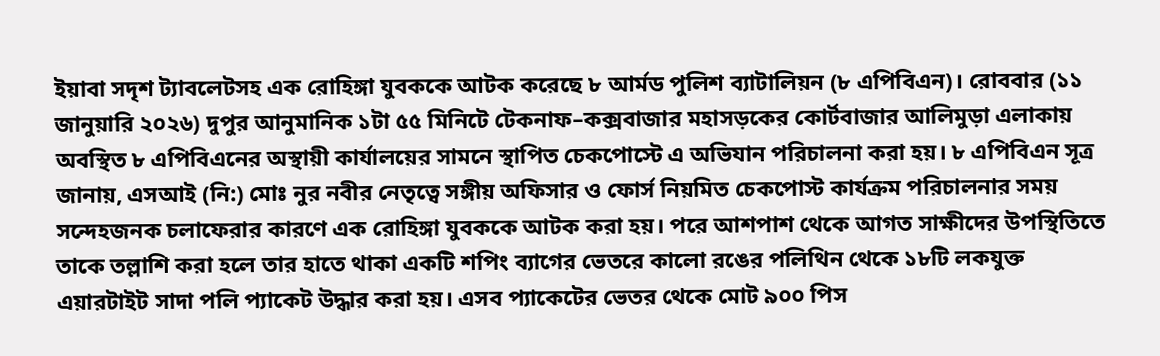ইয়াবা সদৃশ ট্যাবলেটসহ এক রোহিঙ্গা যুবককে আটক করেছে ৮ আর্মড পুলিশ ব্যাটালিয়ন (৮ এপিবিএন)। রোববার (১১ জানুয়ারি ২০২৬) দুপুর আনুমানিক ১টা ৫৫ মিনিটে টেকনাফ–কক্সবাজার মহাসড়কের কোর্টবাজার আলিমুড়া এলাকায় অবস্থিত ৮ এপিবিএনের অস্থায়ী কার্যালয়ের সামনে স্থাপিত চেকপোস্টে এ অভিযান পরিচালনা করা হয়। ৮ এপিবিএন সূত্র জানায়, এসআই (নি:) মোঃ নুর নবীর নেতৃত্বে সঙ্গীয় অফিসার ও ফোর্স নিয়মিত চেকপোস্ট কার্যক্রম পরিচালনার সময় সন্দেহজনক চলাফেরার কারণে এক রোহিঙ্গা যুবককে আটক করা হয়। পরে আশপাশ থেকে আগত সাক্ষীদের উপস্থিতিতে তাকে তল্লাশি করা হলে তার হাতে থাকা একটি শপিং ব্যাগের ভেতরে কালো রঙের পলিথিন থেকে ১৮টি লকযুক্ত এয়ারটাইট সাদা পলি প্যাকেট উদ্ধার করা হয়। এসব প্যাকেটের ভেতর থেকে মোট ৯০০ পিস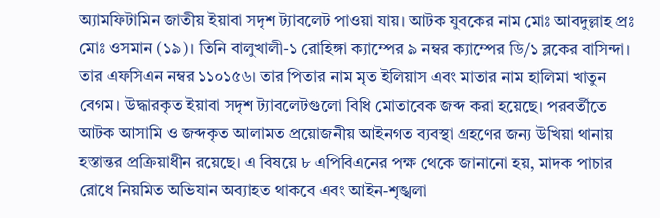অ্যামফিটামিন জাতীয় ইয়াবা সদৃশ ট্যাবলেট পাওয়া যায়। আটক যুবকের নাম মোঃ আবদুল্লাহ প্রঃ মোঃ ওসমান (১৯)। তিনি বালুখালী-১ রোহিঙ্গা ক্যাম্পের ৯ নম্বর ক্যাম্পের ডি/১ ব্লকের বাসিন্দা। তার এফসিএন নম্বর ১১০১৫৬। তার পিতার নাম মৃত ইলিয়াস এবং মাতার নাম হালিমা খাতুন বেগম। উদ্ধারকৃত ইয়াবা সদৃশ ট্যাবলেটগুলো বিধি মোতাবেক জব্দ করা হয়েছে। পরবর্তীতে আটক আসামি ও জব্দকৃত আলামত প্রয়োজনীয় আইনগত ব্যবস্থা গ্রহণের জন্য উখিয়া থানায় হস্তান্তর প্রক্রিয়াধীন রয়েছে। এ বিষয়ে ৮ এপিবিএনের পক্ষ থেকে জানানো হয়, মাদক পাচার রোধে নিয়মিত অভিযান অব্যাহত থাকবে এবং আইন-শৃঙ্খলা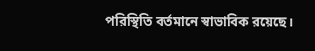পরিস্থিতি বর্তমানে স্বাভাবিক রয়েছে।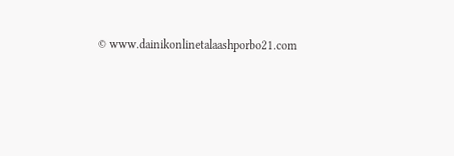© www.dainikonlinetalaashporbo21.com